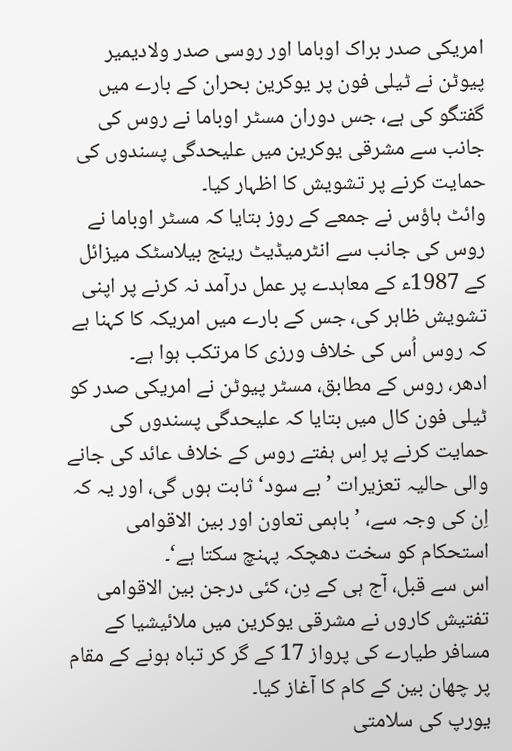امریکی صدر براک اوباما اور روسی صدر ولادیمیر پیوٹن نے ٹیلی فون پر یوکرین بحران کے بارے میں گفتگو کی ہے، جس دوران مسٹر اوباما نے روس کی جانب سے مشرقی یوکرین میں علیحدگی پسندوں کی حمایت کرنے پر تشویش کا اظہار کیا۔
وائٹ ہاؤس نے جمعے کے روز بتایا کہ مسٹر اوباما نے روس کی جانب سے انٹرمیڈیٹ رینج بیلاسٹک میزائل کے 1987ء کے معاہدے پر عمل درآمد نہ کرنے پر اپنی تشویش ظاہر کی، جس کے بارے میں امریکہ کا کہنا ہے کہ روس اُس کی خلاف ورزی کا مرتکب ہوا ہے۔
ادھر، روس کے مطابق، مسٹر پیوٹن نے امریکی صدر کو ٹیلی فون کال میں بتایا کہ علیحدگی پسندوں کی حمایت کرنے پر اِس ہفتے روس کے خلاف عائد کی جانے والی حالیہ تعزیرات ’بے سود‘ ثابت ہوں گی، اور یہ کہ اِن کی وجہ سے، ’باہمی تعاون اور بین الاقوامی استحکام کو سخت دھچکہ پہنچ سکتا ہے‘۔
اس سے قبل، آج ہی کے دِن، کئی درجن بین الاقوامی تفتیش کاروں نے مشرقی یوکرین میں ملائیشیا کے مسافر طیارے کی پرواز 17 کے گر کر تباہ ہونے کے مقام پر چھان بین کے کام کا آغاز کیا۔
یورپ کی سلامتی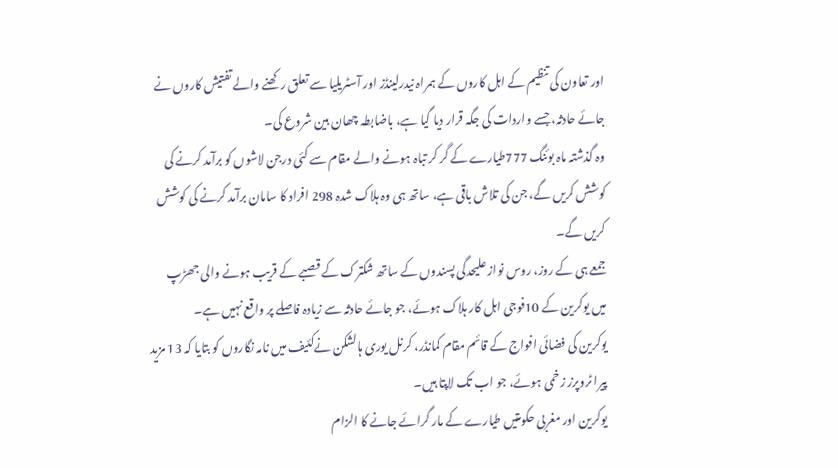اور تعاون کی تنظیم کے اہل کاروں کے ہمراہ نیدرلینڈز اور آسٹریلیا سے تعلق رکھنے والے تفتیش کاروں نے جائے حادثہ، جسے واردات کی جگہ قرار دیا گیا ہے، باضابطہ چھان بین شروع کی۔
وہ گذشتہ ماہ بوئنگ 777طیارے کے گر کر تباہ ہونے والے مقام سے کئی درجن لاشوں کو برآمد کرنے کی کوشش کریں گے، جن کی تلاش باقی ہے، ساتھ ہی وہ ہلاک شدہ 298 افراد کا سامان برآمد کرنے کی کوشش کریں گے۔
جمعے ہی کے روز، روس نواز علیحدگی پسندوں کے ساتھ شکترک کے قصبے کے قریب ہونے والی جھڑپ میں یوکرین کے 10فوجی اہل کار ہلاک ہوئے، جو جائے حادثہ سے زیادہ فاصلے پر واقع نہیں ہے۔
یوکرین کی فضائی افواج کے قائم مقام کمانڈر، کرنل یوری ہالشکن نےکئیف میں نامہ نگاروں کو بتایا کہ 13 مزید پیرا ٹروپرز زخمی ہوئے، جو اب تک لاپتا ہیں۔
یوکرین اور مغربی حکومتیں طیارے کے مار گرائے جانے کا الزام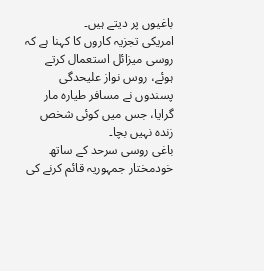باغیوں پر دیتے ہیں۔
امریکی تجزیہ کاروں کا کہنا ہے کہ روسی میزائل استعمال کرتے ہوئے، روس نواز علیحدگی پسندوں نے مسافر طیارہ مار گرایا، جس میں کوئی شخص زندہ نہیں بچا۔
باغی روسی سرحد کے ساتھ خودمختار جمہوریہ قائم کرنے کی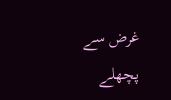غرض سے پچھلے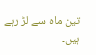تین ماہ سے لڑ رہے ہیں۔